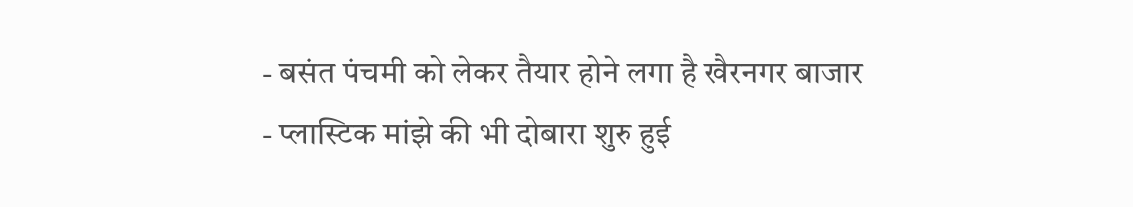- बसंत पंचमी को लेकर तैयार होने लगा है खैरनगर बाजार
- प्लास्टिक मांझे की भी दोबारा शुरु हुई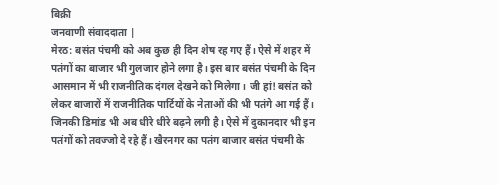बिक्री
जनवाणी संवाददाता |
मेरठ: बसंत पंचमी को अब कुछ ही दिन शेष रह गए हैं। ऐसे में शहर में पतंगों का बाजार भी गुलजार होने लगा है। इस बार बसंत पंचमी के दिन आसमान में भी राजनीतिक दंगल देखने को मिलेगा। जी हां! बसंत को लेकर बाजारों में राजनीतिक पार्टियों के नेताओं की भी पतंगे आ गई हैं।
जिनकी डिमांड भी अब धीरे धीरे बढ़ने लगी है। ऐसे में दुकानदार भी इन पतंगों को तवज्जो दे रहे हैं। खैरनगर का पतंग बाजार बसंत पंचमी के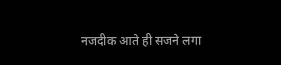नजदीक आते ही सजने लगा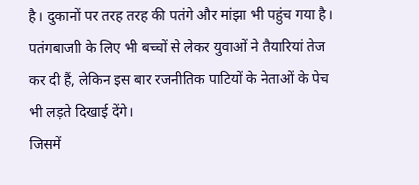है। दुकानों पर तरह तरह की पतंगे और मांझा भी पहुंच गया है। पतंगबाजाी के लिए भी बच्चों से लेकर युवाओं ने तैयारियां तेज कर दी हैं, लेकिन इस बार रजनीतिक पाटियों के नेताओं के पेच भी लड़ते दिखाई देंगे।
जिसमें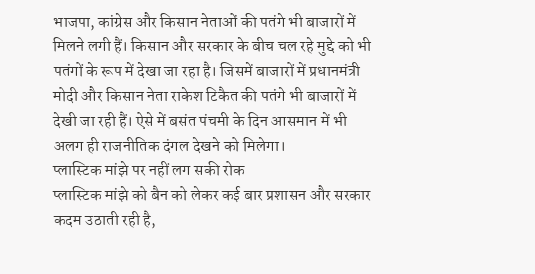भाजपा, कांग्रेस और किसान नेताओं की पतंगे भी बाजारों में मिलने लगी हैं। किसान और सरकार के बीच चल रहे मुद्दे को भी पतंगों के रूप में देखा जा रहा है। जिसमें बाजारों में प्रधानमंत्री मोदी और किसान नेता राकेश टिकैत की पतंगे भी बाजारों में देखी जा रही हैं। ऐसे में बसंत पंचमी के दिन आसमान में भी अलग ही राजनीतिक दंगल देखने को मिलेगा।
प्लास्टिक मांझे पर नहीं लग सकी रोक
प्लास्टिक मांझे को बैन को लेकर कई बार प्रशासन और सरकार कदम उठाती रही है,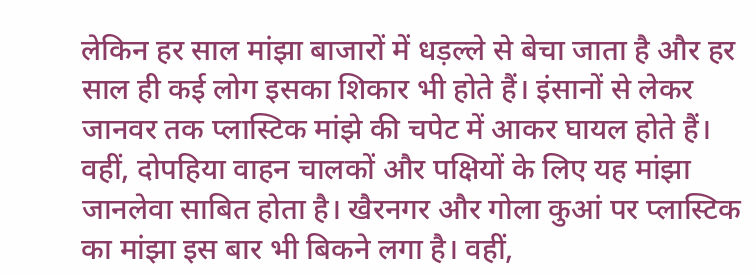लेकिन हर साल मांझा बाजारों में धड़ल्ले से बेचा जाता है और हर साल ही कई लोग इसका शिकार भी होते हैं। इंसानों से लेकर जानवर तक प्लास्टिक मांझे की चपेट में आकर घायल होते हैं।
वहीं, दोपहिया वाहन चालकों और पक्षियों के लिए यह मांझा जानलेवा साबित होता है। खैरनगर और गोला कुआं पर प्लास्टिक का मांझा इस बार भी बिकने लगा है। वहीं,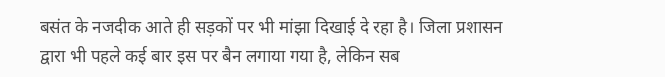बसंत के नजदीक आते ही सड़कों पर भी मांझा दिखाई दे रहा है। जिला प्रशासन द्वारा भी पहले कई बार इस पर बैन लगाया गया है, लेकिन सब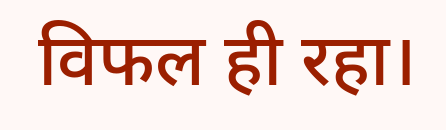विफल ही रहा।